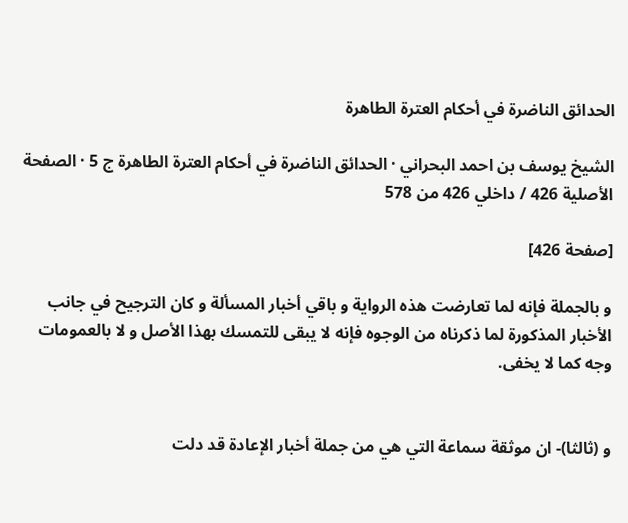الحدائق الناضرة في أحكام العترة الطاهرة

الشيخ يوسف بن احمد البحراني · الحدائق الناضرة في أحكام العترة الطاهرة ج 5 · الصفحة الأصلية 426 / داخلي 426 من 578

[صفحة 426]

و بالجملة فإنه لما تعارضت هذه الرواية و باقي أخبار المسألة و كان الترجيح في جانب الأخبار المذكورة لما ذكرناه من الوجوه فإنه لا يبقى للتمسك بهذا الأصل و لا بالعمومات وجه كما لا يخفى.


و (ثالثا)- ان موثقة سماعة التي هي من جملة أخبار الإعادة قد دلت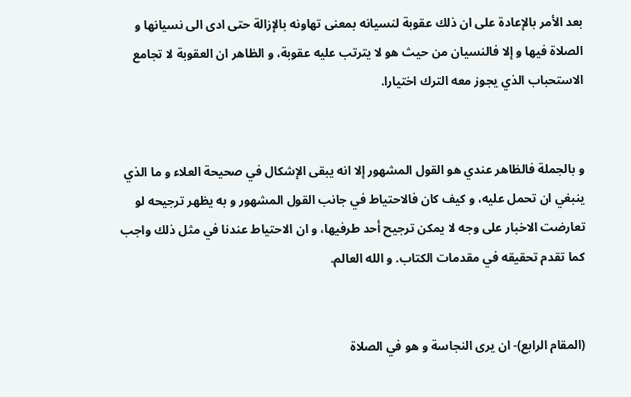بعد الأمر بالإعادة على ان ذلك عقوبة لنسيانه بمعنى تهاونه بالإزالة حتى ادى الى نسيانها و الصلاة فيها و إلا فالنسيان من حيث هو لا يترتب عليه عقوبة، و الظاهر ان العقوبة لا تجامع الاستحباب الذي يجوز معه الترك اختيارا.


و بالجملة فالظاهر عندي هو القول المشهور إلا انه يبقى الإشكال في صحيحة العلاء و ما الذي ينبغي ان تحمل عليه، و كيف كان فالاحتياط في جانب القول المشهور و به يظهر ترجيحه لو تعارضت الاخبار على وجه لا يمكن ترجيح أحد طرفيها، و ان الاحتياط عندنا في مثل ذلك واجب كما تقدم تحقيقه في مقدمات الكتاب. و الله العالم.


(المقام الرابع)- ان يرى النجاسة و هو في الصلاة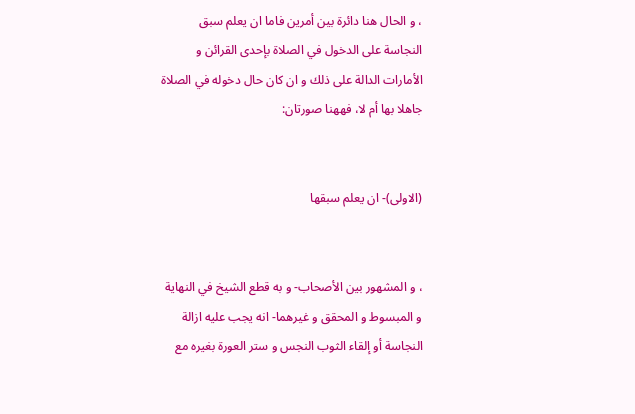، و الحال هنا دائرة بين أمرين فاما ان يعلم سبق النجاسة على الدخول في الصلاة بإحدى القرائن و الأمارات الدالة على ذلك و ان كان حال دخوله في الصلاة جاهلا بها أم لا، فههنا صورتان:


(الاولى)- ان يعلم سبقها


، و المشهور بين الأصحاب- و به قطع الشيخ في النهاية و المبسوط و المحقق و غيرهما- انه يجب عليه ازالة النجاسة أو إلقاء الثوب النجس و ستر العورة بغيره مع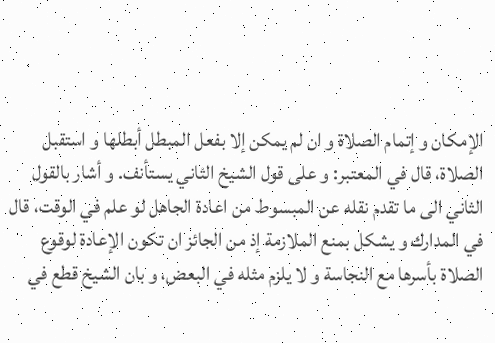الإمكان و إتمام الصلاة و ان لم يمكن إلا بفعل المبطل أبطلها و استقبل الصلاة، قال في المعتبر: و على قول الشيخ الثاني يستأنف. و أشار بالقول الثاني الى ما تقدم نقله عن المبسوط من اعادة الجاهل لو علم في الوقت، قال في المدارك و يشكل بمنع الملازمة إذ من الجائز ان تكون الإعادة لوقوع الصلاة بأسرها مع النجاسة و لا يلزم مثله في البعض، و بان الشيخ قطع في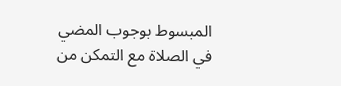المبسوط بوجوب المضي في الصلاة مع التمكن من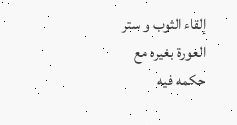إلقاء الثوب و ستر العورة بغيره مع حكمه فيه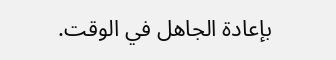بإعادة الجاهل في الوقت.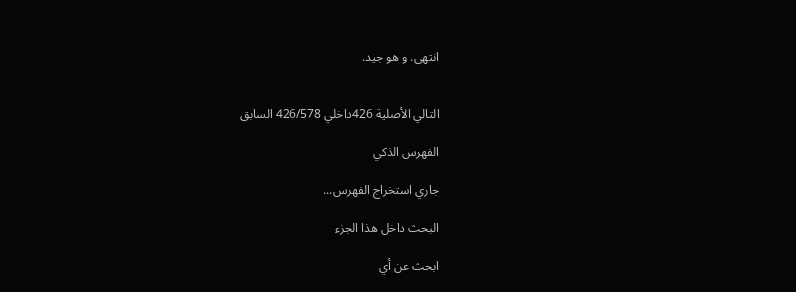انتهى. و هو جيد.


التالي الأصلية 426داخلي 426/578 السابق

الفهرس الذكي

جاري استخراج الفهرس...

البحث داخل هذا الجزء

ابحث عن أي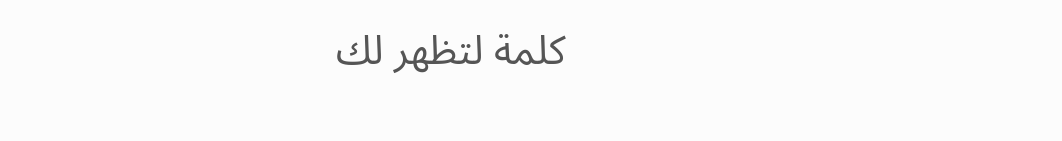كلمة لتظهر لك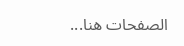الصفحات هنا...